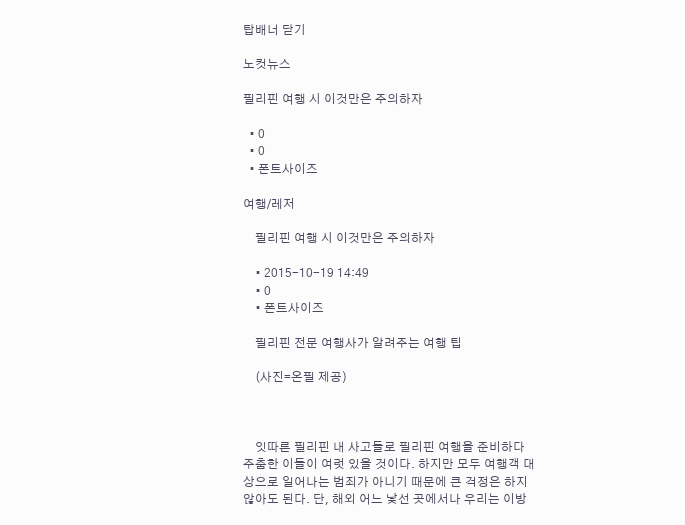탑배너 닫기

노컷뉴스

필리핀 여행 시 이것만은 주의하자

  • 0
  • 0
  • 폰트사이즈

여행/레저

    필리핀 여행 시 이것만은 주의하자

    • 2015-10-19 14:49
    • 0
    • 폰트사이즈

    필리핀 전문 여행사가 알려주는 여행 팁

    (사진=온필 제공)



    잇따른 필리핀 내 사고들로 필리핀 여행을 준비하다 주춤한 이들이 여럿 있을 것이다. 하지만 모두 여행객 대상으로 일어나는 범죄가 아니기 때문에 큰 걱정은 하지 않아도 된다. 단, 해외 어느 낯선 곳에서나 우리는 이방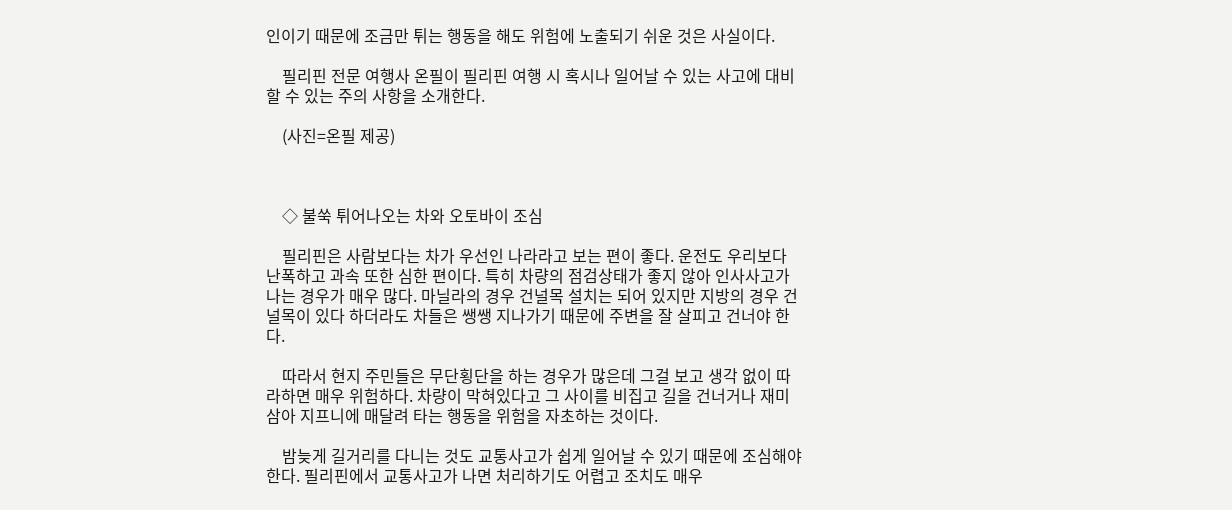인이기 때문에 조금만 튀는 행동을 해도 위험에 노출되기 쉬운 것은 사실이다.

    필리핀 전문 여행사 온필이 필리핀 여행 시 혹시나 일어날 수 있는 사고에 대비할 수 있는 주의 사항을 소개한다.

    (사진=온필 제공)



    ◇ 불쑥 튀어나오는 차와 오토바이 조심

    필리핀은 사람보다는 차가 우선인 나라라고 보는 편이 좋다. 운전도 우리보다 난폭하고 과속 또한 심한 편이다. 특히 차량의 점검상태가 좋지 않아 인사사고가 나는 경우가 매우 많다. 마닐라의 경우 건널목 설치는 되어 있지만 지방의 경우 건널목이 있다 하더라도 차들은 쌩쌩 지나가기 때문에 주변을 잘 살피고 건너야 한다.

    따라서 현지 주민들은 무단횡단을 하는 경우가 많은데 그걸 보고 생각 없이 따라하면 매우 위험하다. 차량이 막혀있다고 그 사이를 비집고 길을 건너거나 재미삼아 지프니에 매달려 타는 행동을 위험을 자초하는 것이다.

    밤늦게 길거리를 다니는 것도 교통사고가 쉽게 일어날 수 있기 때문에 조심해야 한다. 필리핀에서 교통사고가 나면 처리하기도 어렵고 조치도 매우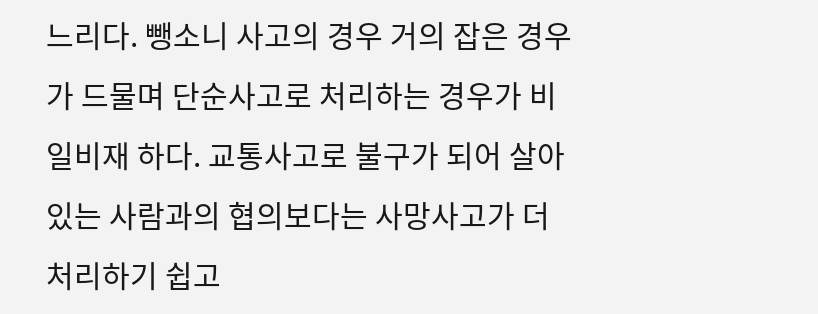느리다. 뺑소니 사고의 경우 거의 잡은 경우가 드물며 단순사고로 처리하는 경우가 비일비재 하다. 교통사고로 불구가 되어 살아있는 사람과의 협의보다는 사망사고가 더 처리하기 쉽고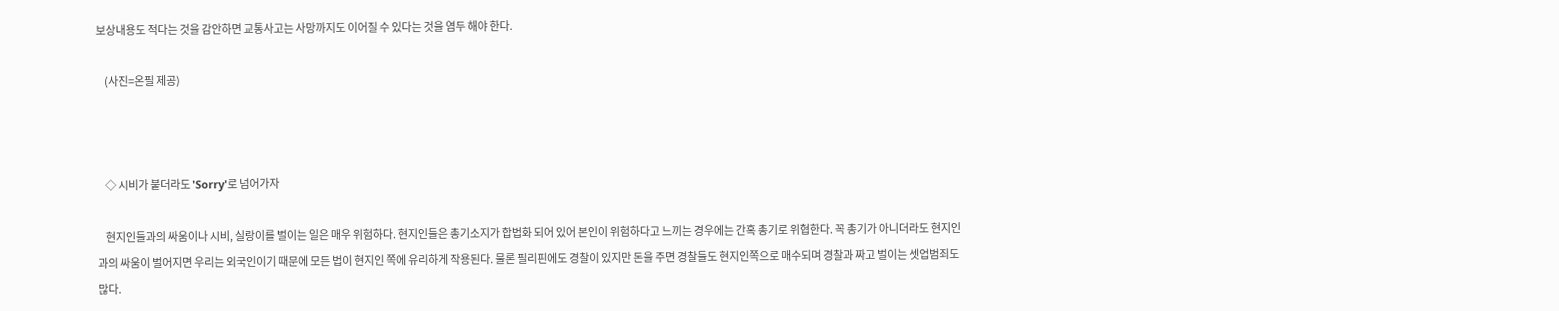보상내용도 적다는 것을 감안하면 교통사고는 사망까지도 이어질 수 있다는 것을 염두 해야 한다.

    (사진=온필 제공)



    ◇ 시비가 붙더라도 'Sorry'로 넘어가자

    현지인들과의 싸움이나 시비, 실랑이를 벌이는 일은 매우 위험하다. 현지인들은 총기소지가 합법화 되어 있어 본인이 위험하다고 느끼는 경우에는 간혹 총기로 위협한다. 꼭 총기가 아니더라도 현지인과의 싸움이 벌어지면 우리는 외국인이기 때문에 모든 법이 현지인 쪽에 유리하게 작용된다. 물론 필리핀에도 경찰이 있지만 돈을 주면 경찰들도 현지인쪽으로 매수되며 경찰과 짜고 벌이는 셋업범죄도 많다.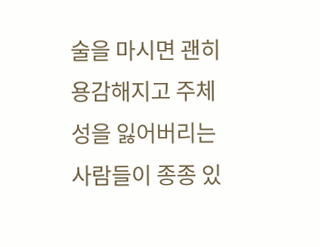술을 마시면 괜히 용감해지고 주체성을 잃어버리는 사람들이 종종 있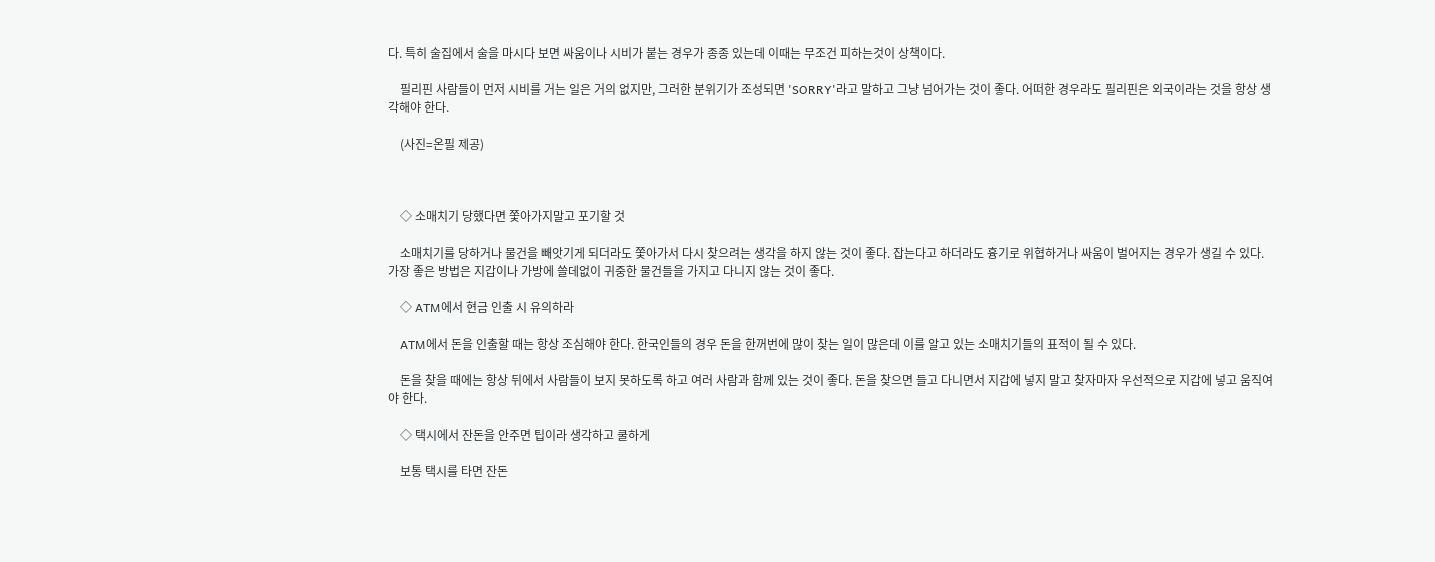다. 특히 술집에서 술을 마시다 보면 싸움이나 시비가 붙는 경우가 종종 있는데 이때는 무조건 피하는것이 상책이다.

    필리핀 사람들이 먼저 시비를 거는 일은 거의 없지만, 그러한 분위기가 조성되면 'SORRY'라고 말하고 그냥 넘어가는 것이 좋다. 어떠한 경우라도 필리핀은 외국이라는 것을 항상 생각해야 한다.

    (사진=온필 제공)



    ◇ 소매치기 당했다면 쫓아가지말고 포기할 것

    소매치기를 당하거나 물건을 빼앗기게 되더라도 쫓아가서 다시 찾으려는 생각을 하지 않는 것이 좋다. 잡는다고 하더라도 흉기로 위협하거나 싸움이 벌어지는 경우가 생길 수 있다. 가장 좋은 방법은 지갑이나 가방에 쓸데없이 귀중한 물건들을 가지고 다니지 않는 것이 좋다.

    ◇ ATM에서 현금 인출 시 유의하라

    ATM에서 돈을 인출할 때는 항상 조심해야 한다. 한국인들의 경우 돈을 한꺼번에 많이 찾는 일이 많은데 이를 알고 있는 소매치기들의 표적이 될 수 있다.

    돈을 찾을 때에는 항상 뒤에서 사람들이 보지 못하도록 하고 여러 사람과 함께 있는 것이 좋다. 돈을 찾으면 들고 다니면서 지갑에 넣지 말고 찾자마자 우선적으로 지갑에 넣고 움직여야 한다.

    ◇ 택시에서 잔돈을 안주면 팁이라 생각하고 쿨하게

    보통 택시를 타면 잔돈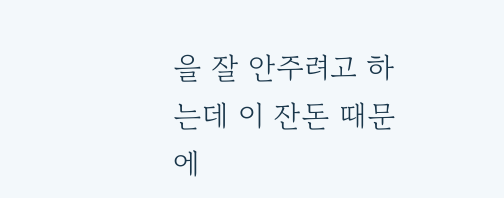을 잘 안주려고 하는데 이 잔돈 때문에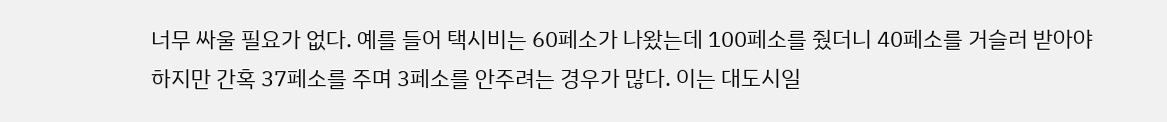너무 싸울 필요가 없다. 예를 들어 택시비는 60페소가 나왔는데 100페소를 줬더니 40페소를 거슬러 받아야하지만 간혹 37페소를 주며 3페소를 안주려는 경우가 많다. 이는 대도시일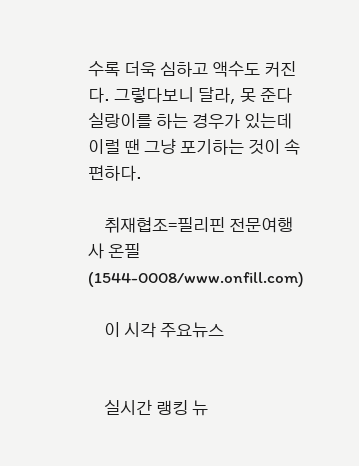수록 더욱 심하고 액수도 커진다. 그렇다보니 달라, 못 준다 실랑이를 하는 경우가 있는데 이럴 땐 그냥 포기하는 것이 속편하다.

    취재협조=필리핀 전문여행사 온필(1544-0008/www.onfill.com)

    이 시각 주요뉴스


    실시간 랭킹 뉴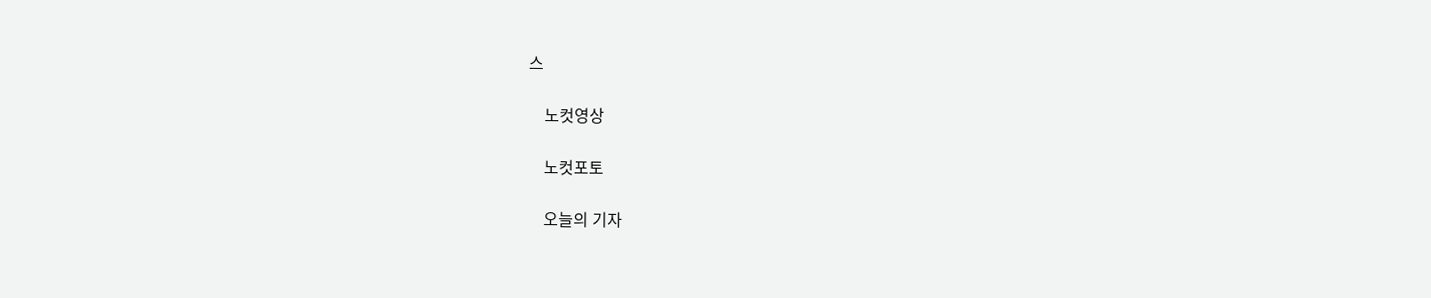스

    노컷영상

    노컷포토

    오늘의 기자